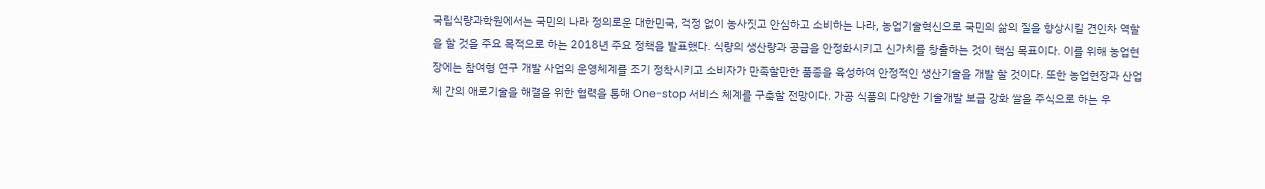국립식량과학원에서는 국민의 나라 정의로운 대한민국, 걱정 없이 농사짓고 안심하고 소비하는 나라, 농업기술혁신으로 국민의 삶의 질을 향상시킬 견인차 역할을 할 것을 주요 목적으로 하는 2018년 주요 정책을 발표했다. 식량의 생산량과 공급을 안정화시키고 신가치를 창출하는 것이 핵심 목표이다. 이를 위해 농업현장에는 참여형 연구 개발 사업의 운영체계를 조기 정착시키고 소비자가 만족할만한 품종을 육성하여 안정적인 생산기술을 개발 할 것이다. 또한 농업현장과 산업체 간의 애로기술을 해결을 위한 협력을 통해 One-stop 서비스 체계를 구축할 전망이다. 가공 식품의 다양한 기술개발 보급 강화 쌀을 주식으로 하는 우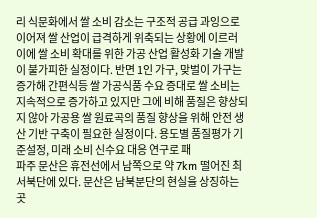리 식문화에서 쌀 소비 감소는 구조적 공급 과잉으로 이어져 쌀 산업이 급격하게 위축되는 상황에 이르러 이에 쌀 소비 확대를 위한 가공 산업 활성화 기술 개발이 불가피한 실정이다. 반면 1인 가구, 맞벌이 가구는 증가해 간편식등 쌀 가공식품 수요 증대로 쌀 소비는 지속적으로 증가하고 있지만 그에 비해 품질은 향상되지 않아 가공용 쌀 원료곡의 품질 향상을 위해 안전 생산 기반 구축이 필요한 실정이다. 용도별 품질평가 기준설정, 미래 소비 신수요 대응 연구로 패
파주 문산은 휴전선에서 남쪽으로 약 7km 떨어진 최서북단에 있다. 문산은 남북분단의 현실을 상징하는 곳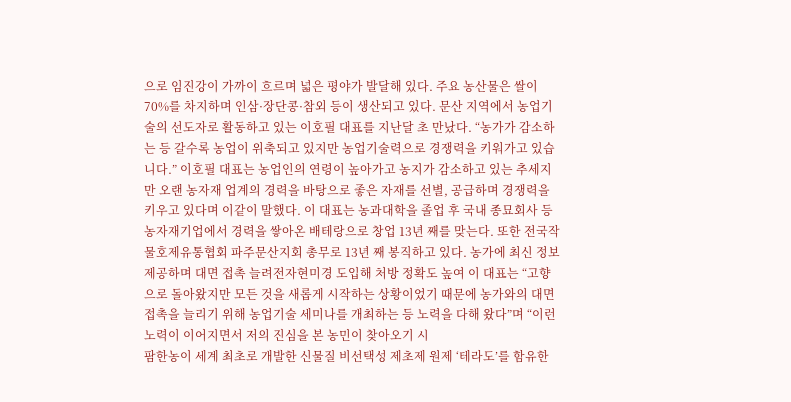으로 임진강이 가까이 흐르며 넓은 평야가 발달해 있다. 주요 농산물은 쌀이 70%를 차지하며 인삼·장단콩·참외 등이 생산되고 있다. 문산 지역에서 농업기술의 선도자로 활동하고 있는 이호필 대표를 지난달 초 만났다. “농가가 감소하는 등 갈수록 농업이 위축되고 있지만 농업기술력으로 경쟁력을 키워가고 있습니다.” 이호필 대표는 농업인의 연령이 높아가고 농지가 감소하고 있는 추세지만 오랜 농자재 업계의 경력을 바탕으로 좋은 자재를 선별, 공급하며 경쟁력을 키우고 있다며 이같이 말했다. 이 대표는 농과대학을 졸업 후 국내 종묘회사 등 농자재기업에서 경력을 쌓아온 배테랑으로 창업 13년 째를 맞는다. 또한 전국작물호제유통협회 파주문산지회 총무로 13년 째 봉직하고 있다. 농가에 최신 정보 제공하며 대면 접촉 늘려전자현미경 도입해 처방 정확도 높여 이 대표는 “고향으로 돌아왔지만 모든 것을 새롭게 시작하는 상황이었기 때문에 농가와의 대면 접촉을 늘리기 위해 농업기술 세미나를 개최하는 등 노력을 다해 왔다”며 “이런 노력이 이어지면서 저의 진심을 본 농민이 찾아오기 시
팜한농이 세계 최초로 개발한 신물질 비선택성 제초제 원제 ‘테라도’를 함유한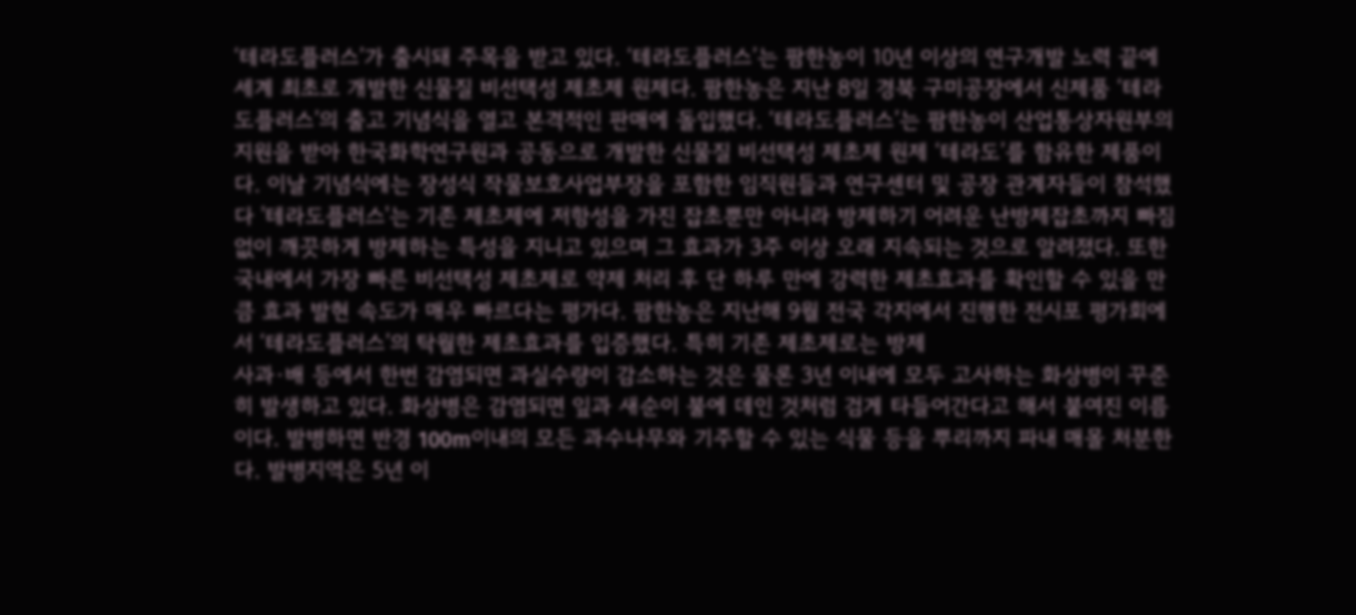‘테라도플러스’가 출시돼 주목을 받고 있다. ‘테라도플러스’는 팜한농이 10년 이상의 연구개발 노력 끝에 세계 최초로 개발한 신물질 비선택성 제초제 원제다. 팜한농은 지난 8일 경북 구미공장에서 신제품 ‘테라도플러스’의 출고 기념식을 열고 본격적인 판매에 돌입했다. ‘테라도플러스’는 팜한농이 산업통상자원부의 지원을 받아 한국화학연구원과 공동으로 개발한 신물질 비선택성 제초제 원제 ‘테라도’를 함유한 제품이다. 이날 기념식에는 장성식 작물보호사업부장을 포함한 임직원들과 연구센터 및 공장 관계자들이 참석했다 '테라도플러스'는 기존 제초제에 저항성을 가진 잡초뿐만 아니라 방제하기 어려운 난방제잡초까지 빠짐없이 깨끗하게 방제하는 특성을 지니고 있으며 그 효과가 3주 이상 오래 지속되는 것으로 알려졌다. 또한 국내에서 가장 빠른 비선택성 제초제로 약제 처리 후 단 하루 만에 강력한 제초효과를 확인할 수 있을 만큼 효과 발현 속도가 매우 빠르다는 평가다. 팜한농은 지난해 9월 전국 각지에서 진행한 전시포 평가회에서 ‘테라도플러스’의 탁월한 제초효과를 입증했다. 특히 기존 제초제로는 방제
사과·배 등에서 한번 감염되면 과실수량이 감소하는 것은 물론 3년 이내에 모두 고사하는 화상병이 꾸준히 발생하고 있다. 화상병은 감염되면 잎과 새순이 불에 데인 것처럼 검게 타들어간다고 해서 붙여진 이름이다. 발병하면 반경 100m이내의 모든 과수나무와 기주할 수 있는 식물 등을 뿌리까지 파내 매몰 처분한다. 발병지역은 5년 이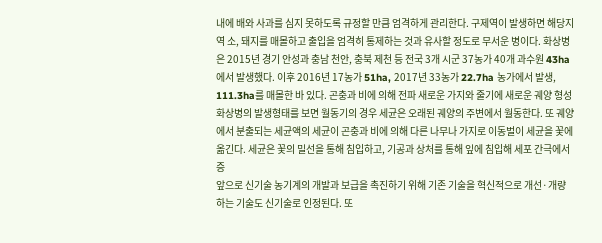내에 배와 사과를 심지 못하도록 규정할 만큼 엄격하게 관리한다. 구제역이 발생하면 해당지역 소, 돼지를 매몰하고 출입을 엄격히 통제하는 것과 유사할 정도로 무서운 병이다. 화상병은 2015년 경기 안성과 충남 천안, 충북 제천 등 전국 3개 시군 37농가 40개 과수원 43ha에서 발생했다. 이후 2016년 17농가 51ha, 2017년 33농가 22.7ha 농가에서 발생, 111.3ha를 매몰한 바 있다. 곤충과 비에 의해 전파 새로운 가지와 줄기에 새로운 궤양 형성 화상병의 발생형태를 보면 월동기의 경우 세균은 오래된 궤양의 주변에서 월동한다. 또 궤양에서 분출되는 세균액의 세균이 곤충과 비에 의해 다른 나무나 가지로 이동벌이 세균을 꽃에 옮긴다. 세균은 꽃의 밀선을 통해 침입하고, 기공과 상처를 통해 잎에 침입해 세포 간극에서 증
앞으로 신기술 농기계의 개발과 보급을 촉진하기 위해 기존 기술을 혁신적으로 개선·개량하는 기술도 신기술로 인정된다. 또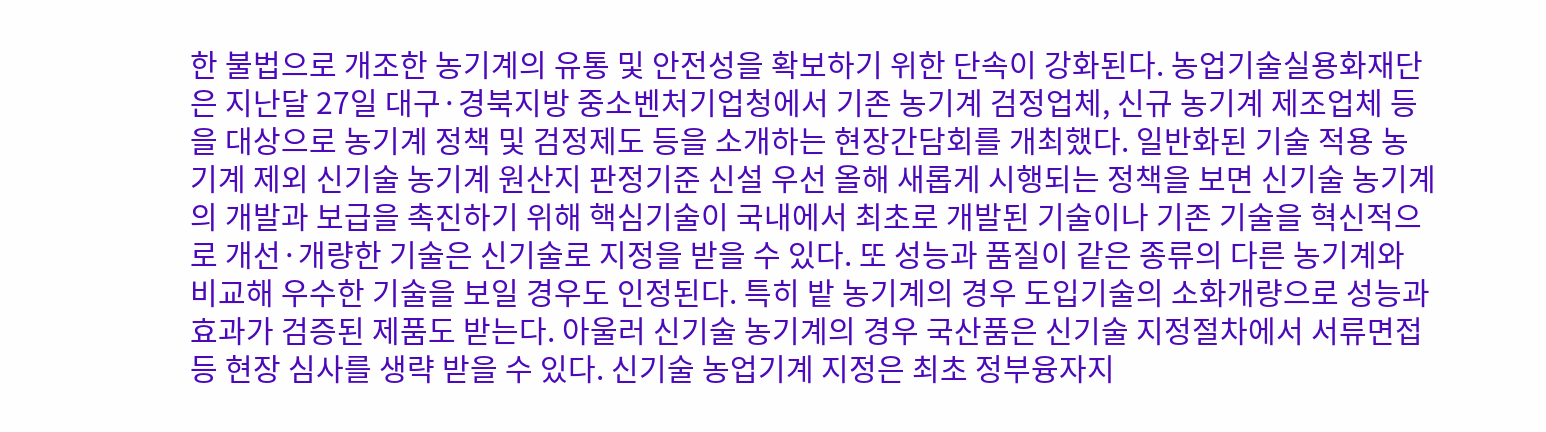한 불법으로 개조한 농기계의 유통 및 안전성을 확보하기 위한 단속이 강화된다. 농업기술실용화재단은 지난달 27일 대구·경북지방 중소벤처기업청에서 기존 농기계 검정업체, 신규 농기계 제조업체 등을 대상으로 농기계 정책 및 검정제도 등을 소개하는 현장간담회를 개최했다. 일반화된 기술 적용 농기계 제외 신기술 농기계 원산지 판정기준 신설 우선 올해 새롭게 시행되는 정책을 보면 신기술 농기계의 개발과 보급을 촉진하기 위해 핵심기술이 국내에서 최초로 개발된 기술이나 기존 기술을 혁신적으로 개선·개량한 기술은 신기술로 지정을 받을 수 있다. 또 성능과 품질이 같은 종류의 다른 농기계와 비교해 우수한 기술을 보일 경우도 인정된다. 특히 밭 농기계의 경우 도입기술의 소화개량으로 성능과 효과가 검증된 제품도 받는다. 아울러 신기술 농기계의 경우 국산품은 신기술 지정절차에서 서류면접 등 현장 심사를 생략 받을 수 있다. 신기술 농업기계 지정은 최초 정부융자지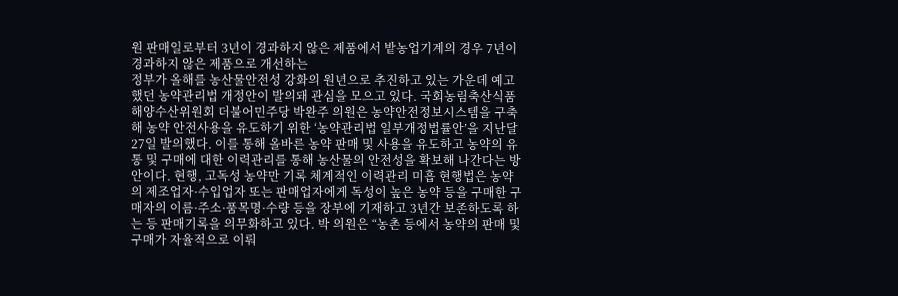원 판매일로부터 3년이 경과하지 않은 제품에서 밭농업기계의 경우 7년이 경과하지 않은 제품으로 개선하는
정부가 올해를 농산물안전성 강화의 원년으로 추진하고 있는 가운데 예고했던 농약관리법 개정안이 발의돼 관심을 모으고 있다. 국회농림축산식품해양수산위원회 더불어민주당 박완주 의원은 농약안전정보시스템을 구축해 농약 안전사용을 유도하기 위한 ‘농약관리법 일부개정법률안’을 지난달 27일 발의했다. 이를 통해 올바른 농약 판매 및 사용을 유도하고 농약의 유통 및 구매에 대한 이력관리를 통해 농산물의 안전성을 확보해 나간다는 방안이다. 현행, 고독성 농약만 기록 체계적인 이력관리 미흡 현행법은 농약의 제조업자·수입업자 또는 판매업자에게 독성이 높은 농약 등을 구매한 구매자의 이름·주소·품목명·수량 등을 장부에 기재하고 3년간 보존하도록 하는 등 판매기록을 의무화하고 있다. 박 의원은 “농촌 등에서 농약의 판매 및 구매가 자율적으로 이뤄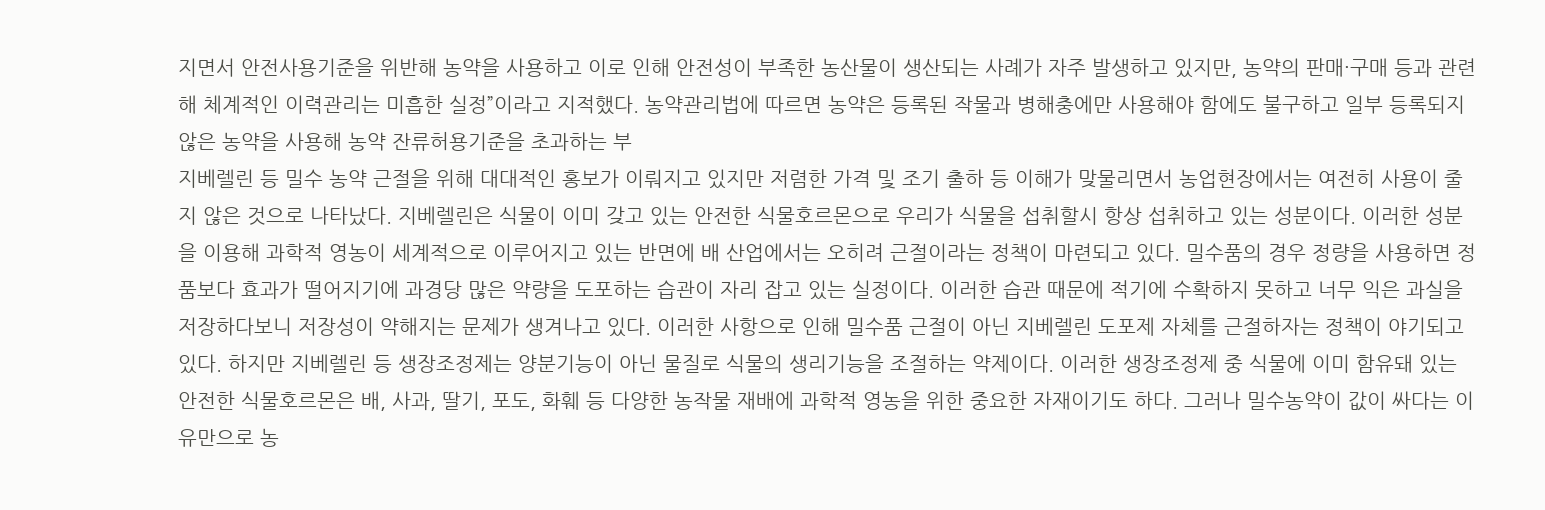지면서 안전사용기준을 위반해 농약을 사용하고 이로 인해 안전성이 부족한 농산물이 생산되는 사례가 자주 발생하고 있지만, 농약의 판매·구매 등과 관련해 체계적인 이력관리는 미흡한 실정”이라고 지적했다. 농약관리법에 따르면 농약은 등록된 작물과 병해충에만 사용해야 함에도 불구하고 일부 등록되지 않은 농약을 사용해 농약 잔류허용기준을 초과하는 부
지베렐린 등 밀수 농약 근절을 위해 대대적인 홍보가 이뤄지고 있지만 저렴한 가격 및 조기 출하 등 이해가 맞물리면서 농업현장에서는 여전히 사용이 줄지 않은 것으로 나타났다. 지베렐린은 식물이 이미 갖고 있는 안전한 식물호르몬으로 우리가 식물을 섭취할시 항상 섭취하고 있는 성분이다. 이러한 성분을 이용해 과학적 영농이 세계적으로 이루어지고 있는 반면에 배 산업에서는 오히려 근절이라는 정책이 마련되고 있다. 밀수품의 경우 정량을 사용하면 정품보다 효과가 떨어지기에 과경당 많은 약량을 도포하는 습관이 자리 잡고 있는 실정이다. 이러한 습관 때문에 적기에 수확하지 못하고 너무 익은 과실을 저장하다보니 저장성이 약해지는 문제가 생겨나고 있다. 이러한 사항으로 인해 밀수품 근절이 아닌 지베렐린 도포제 자체를 근절하자는 정책이 야기되고 있다. 하지만 지베렐린 등 생장조정제는 양분기능이 아닌 물질로 식물의 생리기능을 조절하는 약제이다. 이러한 생장조정제 중 식물에 이미 함유돼 있는 안전한 식물호르몬은 배, 사과, 딸기, 포도, 화훼 등 다양한 농작물 재배에 과학적 영농을 위한 중요한 자재이기도 하다. 그러나 밀수농약이 값이 싸다는 이유만으로 농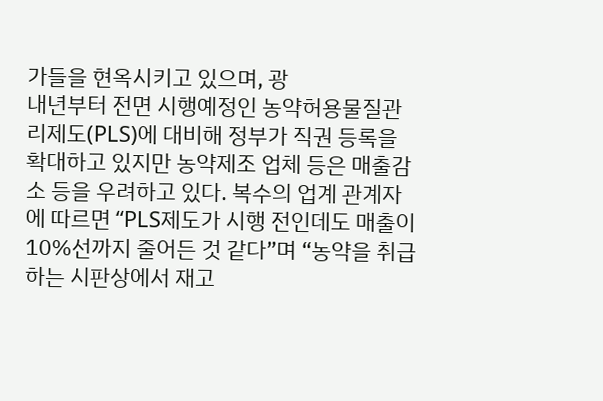가들을 현옥시키고 있으며, 광
내년부터 전면 시행예정인 농약허용물질관리제도(PLS)에 대비해 정부가 직권 등록을 확대하고 있지만 농약제조 업체 등은 매출감소 등을 우려하고 있다. 복수의 업계 관계자에 따르면 “PLS제도가 시행 전인데도 매출이 10%선까지 줄어든 것 같다”며 “농약을 취급하는 시판상에서 재고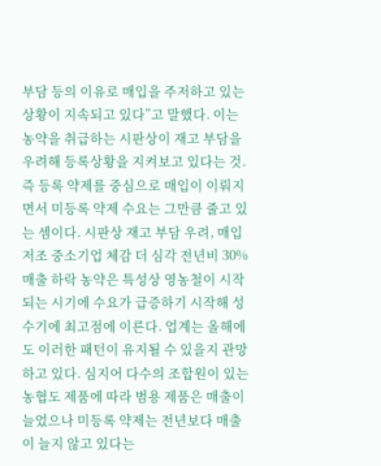부담 등의 이유로 매입을 주저하고 있는 상황이 지속되고 있다”고 말했다. 이는 농약을 취급하는 시판상이 재고 부담을 우려해 등록상황을 지켜보고 있다는 것. 즉 등록 약제를 중심으로 매입이 이뤄지면서 미등록 약제 수요는 그만큼 줄고 있는 셈이다. 시판상 재고 부담 우려, 매입 저조 중소기업 체감 더 심각 전년비 30% 매출 하락 농약은 특성상 영농철이 시작되는 시기에 수요가 급증하기 시작해 성수기에 최고점에 이른다. 업계는 올해에도 이러한 패턴이 유지될 수 있을지 관망하고 있다. 심지어 다수의 조합원이 있는 농협도 제품에 따라 범용 제품은 매출이 늘었으나 미등록 약제는 전년보다 매출이 늘지 않고 있다는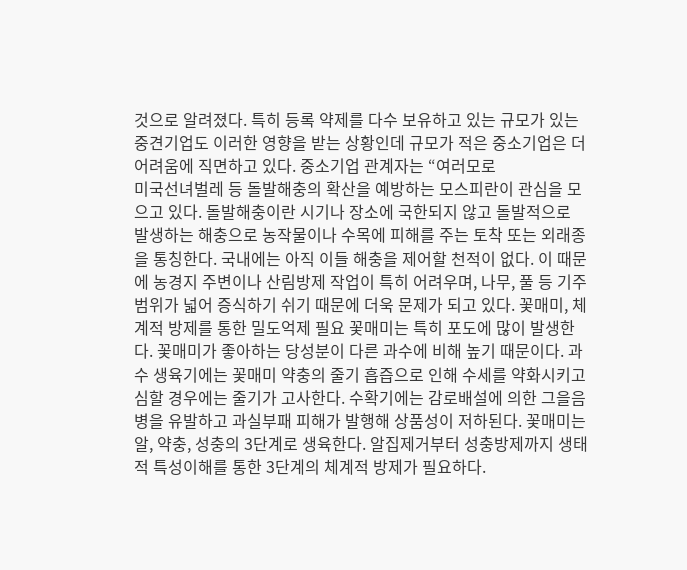것으로 알려졌다. 특히 등록 약제를 다수 보유하고 있는 규모가 있는 중견기업도 이러한 영향을 받는 상황인데 규모가 적은 중소기업은 더 어려움에 직면하고 있다. 중소기업 관계자는 “여러모로
미국선녀벌레 등 돌발해충의 확산을 예방하는 모스피란이 관심을 모으고 있다. 돌발해충이란 시기나 장소에 국한되지 않고 돌발적으로 발생하는 해충으로 농작물이나 수목에 피해를 주는 토착 또는 외래종을 통칭한다. 국내에는 아직 이들 해충을 제어할 천적이 없다. 이 때문에 농경지 주변이나 산림방제 작업이 특히 어려우며, 나무, 풀 등 기주범위가 넓어 증식하기 쉬기 때문에 더욱 문제가 되고 있다. 꽃매미, 체계적 방제를 통한 밀도억제 필요 꽃매미는 특히 포도에 많이 발생한다. 꽃매미가 좋아하는 당성분이 다른 과수에 비해 높기 때문이다. 과수 생육기에는 꽃매미 약충의 줄기 흡즙으로 인해 수세를 약화시키고 심할 경우에는 줄기가 고사한다. 수확기에는 감로배설에 의한 그을음병을 유발하고 과실부패 피해가 발행해 상품성이 저하된다. 꽃매미는 알, 약충, 성충의 3단계로 생육한다. 알집제거부터 성충방제까지 생태적 특성이해를 통한 3단계의 체계적 방제가 필요하다.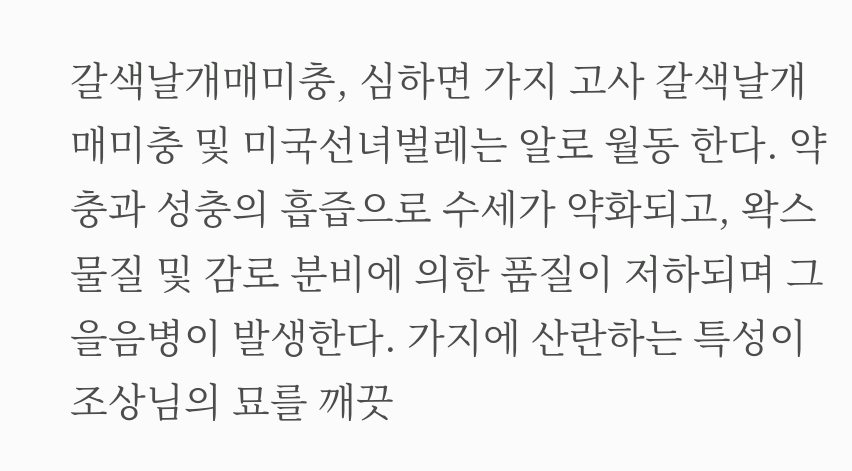갈색날개매미충, 심하면 가지 고사 갈색날개매미충 및 미국선녀벌레는 알로 월동 한다. 약충과 성충의 흡즙으로 수세가 약화되고, 왁스물질 및 감로 분비에 의한 품질이 저하되며 그을음병이 발생한다. 가지에 산란하는 특성이
조상님의 묘를 깨끗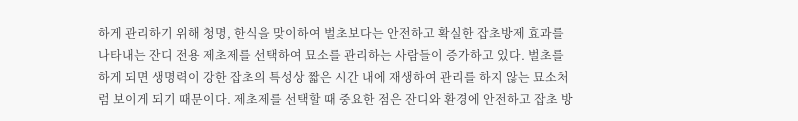하게 관리하기 위해 청명, 한식을 맞이하여 벌초보다는 안전하고 확실한 잡초방제 효과를 나타내는 잔디 전용 제초제를 선택하여 묘소를 관리하는 사람들이 증가하고 있다. 벌초를 하게 되면 생명력이 강한 잡초의 특성상 짧은 시간 내에 재생하여 관리를 하지 않는 묘소처럼 보이게 되기 때문이다. 제초제를 선택할 때 중요한 점은 잔디와 환경에 안전하고 잡초 방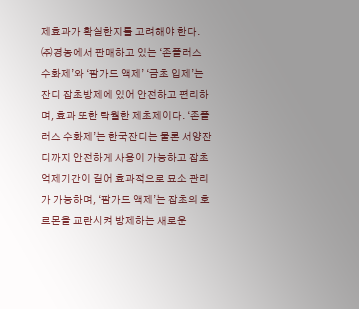제효과가 확실한지를 고려해야 한다. ㈜경농에서 판매하고 있는 ‘존플러스 수화제’와 ‘팜가드 액제’ ‘금초 입제’는 잔디 잡초방제에 있어 안전하고 편리하며, 효과 또한 탁월한 제초제이다. ‘존플러스 수화제’는 한국잔디는 물론 서양잔디까지 안전하게 사용이 가능하고 잡초 억제기간이 길어 효과적으로 묘소 관리가 가능하며, ‘팜가드 액제’는 잡초의 호르몬을 교란시켜 방제하는 새로운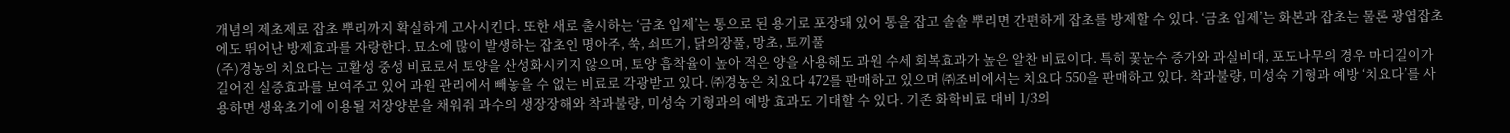개념의 제초제로 잡초 뿌리까지 확실하게 고사시킨다. 또한 새로 출시하는 ‘금초 입제’는 통으로 된 용기로 포장돼 있어 통을 잡고 솔솔 뿌리면 간편하게 잡초를 방제할 수 있다. ‘금초 입제’는 화본과 잡초는 물론 광엽잡초에도 뛰어난 방제효과를 자랑한다. 묘소에 많이 발생하는 잡초인 명아주, 쑥, 쇠뜨기, 닭의장풀, 망초, 토끼풀
(주)경농의 치요다는 고활성 중성 비료로서 토양을 산성화시키지 않으며, 토양 흡착율이 높아 적은 양을 사용해도 과원 수세 회복효과가 높은 알찬 비료이다. 특히 꽃눈수 증가와 과실비대, 포도나무의 경우 마디길이가 길어진 실증효과를 보여주고 있어 과원 관리에서 빼놓을 수 없는 비료로 각광받고 있다. ㈜경농은 치요다 472를 판매하고 있으며 ㈜조비에서는 치요다 550을 판매하고 있다. 착과불량, 미성숙 기형과 예방 ‘치요다’를 사용하면 생육초기에 이용될 저장양분을 채워줘 과수의 생장장해와 착과불량, 미성숙 기형과의 예방 효과도 기대할 수 있다. 기존 화학비료 대비 1/3의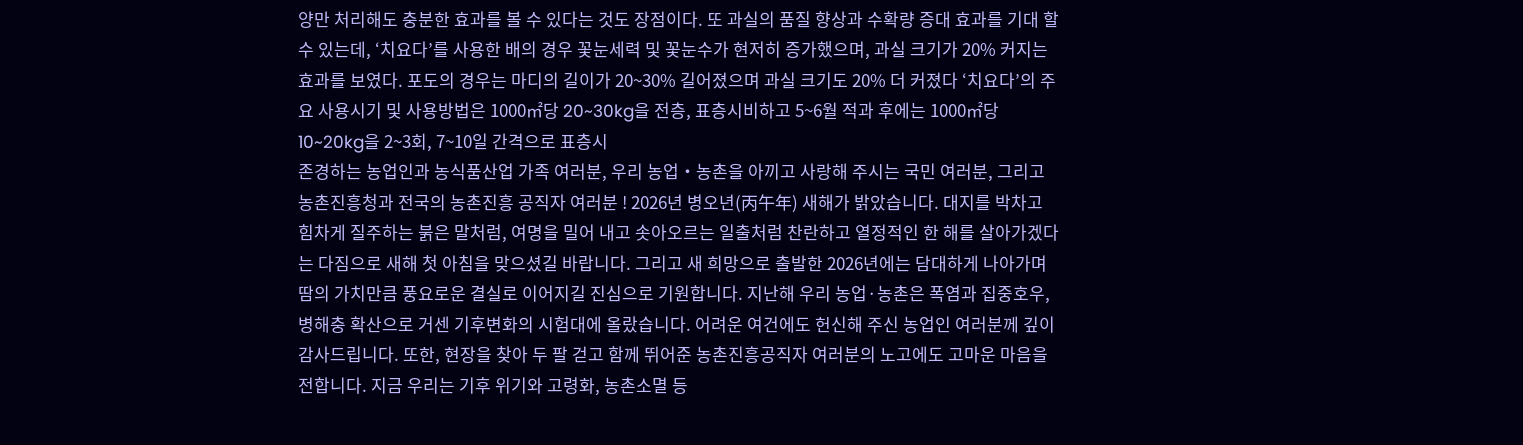양만 처리해도 충분한 효과를 볼 수 있다는 것도 장점이다. 또 과실의 품질 향상과 수확량 증대 효과를 기대 할 수 있는데, ‘치요다’를 사용한 배의 경우 꽃눈세력 및 꽃눈수가 현저히 증가했으며, 과실 크기가 20% 커지는 효과를 보였다. 포도의 경우는 마디의 길이가 20~30% 길어졌으며 과실 크기도 20% 더 커졌다 ‘치요다’의 주요 사용시기 및 사용방법은 1000㎡당 20~30kg을 전층, 표층시비하고 5~6월 적과 후에는 1000㎡당 10~20kg을 2~3회, 7~10일 간격으로 표층시
존경하는 농업인과 농식품산업 가족 여러분, 우리 농업‧농촌을 아끼고 사랑해 주시는 국민 여러분, 그리고 농촌진흥청과 전국의 농촌진흥 공직자 여러분 ! 2026년 병오년(丙午年) 새해가 밝았습니다. 대지를 박차고 힘차게 질주하는 붉은 말처럼, 여명을 밀어 내고 솟아오르는 일출처럼 찬란하고 열정적인 한 해를 살아가겠다는 다짐으로 새해 첫 아침을 맞으셨길 바랍니다. 그리고 새 희망으로 출발한 2026년에는 담대하게 나아가며 땀의 가치만큼 풍요로운 결실로 이어지길 진심으로 기원합니다. 지난해 우리 농업·농촌은 폭염과 집중호우, 병해충 확산으로 거센 기후변화의 시험대에 올랐습니다. 어려운 여건에도 헌신해 주신 농업인 여러분께 깊이 감사드립니다. 또한, 현장을 찾아 두 팔 걷고 함께 뛰어준 농촌진흥공직자 여러분의 노고에도 고마운 마음을 전합니다. 지금 우리는 기후 위기와 고령화, 농촌소멸 등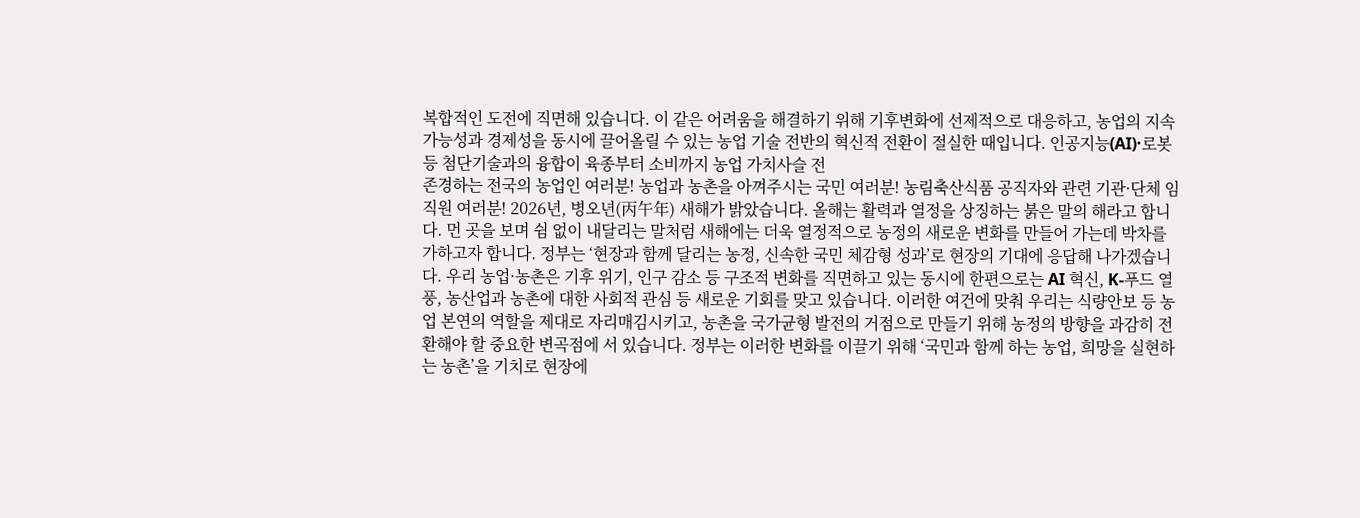복합적인 도전에 직면해 있습니다. 이 같은 어려움을 해결하기 위해 기후변화에 선제적으로 대응하고, 농업의 지속가능성과 경제성을 동시에 끌어올릴 수 있는 농업 기술 전반의 혁신적 전환이 절실한 때입니다. 인공지능(AI)·로봇 등 첨단기술과의 융합이 육종부터 소비까지 농업 가치사슬 전
존경하는 전국의 농업인 여러분! 농업과 농촌을 아껴주시는 국민 여러분! 농림축산식품 공직자와 관련 기관·단체 임직원 여러분! 2026년, 병오년(丙午年) 새해가 밝았습니다. 올해는 활력과 열정을 상징하는 붉은 말의 해라고 합니다. 먼 곳을 보며 쉼 없이 내달리는 말처럼 새해에는 더욱 열정적으로 농정의 새로운 변화를 만들어 가는데 박차를 가하고자 합니다. 정부는 ‘현장과 함께 달리는 농정, 신속한 국민 체감형 성과’로 현장의 기대에 응답해 나가겠습니다. 우리 농업·농촌은 기후 위기, 인구 감소 등 구조적 변화를 직면하고 있는 동시에 한편으로는 AI 혁신, K-푸드 열풍, 농산업과 농촌에 대한 사회적 관심 등 새로운 기회를 맞고 있습니다. 이러한 여건에 맞춰 우리는 식량안보 등 농업 본연의 역할을 제대로 자리매김시키고, 농촌을 국가균형 발전의 거점으로 만들기 위해 농정의 방향을 과감히 전환해야 할 중요한 변곡점에 서 있습니다. 정부는 이러한 변화를 이끌기 위해 ‘국민과 함께 하는 농업, 희망을 실현하는 농촌’을 기치로 현장에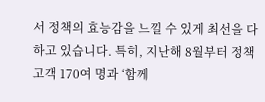서 정책의 효능감을 느낄 수 있게 최선을 다하고 있습니다. 특히, 지난해 8월부터 정책고객 170여 명과 ‘함께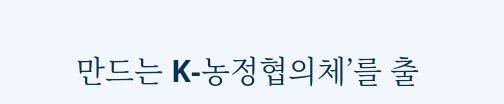만드는 K-농정협의체’를 출